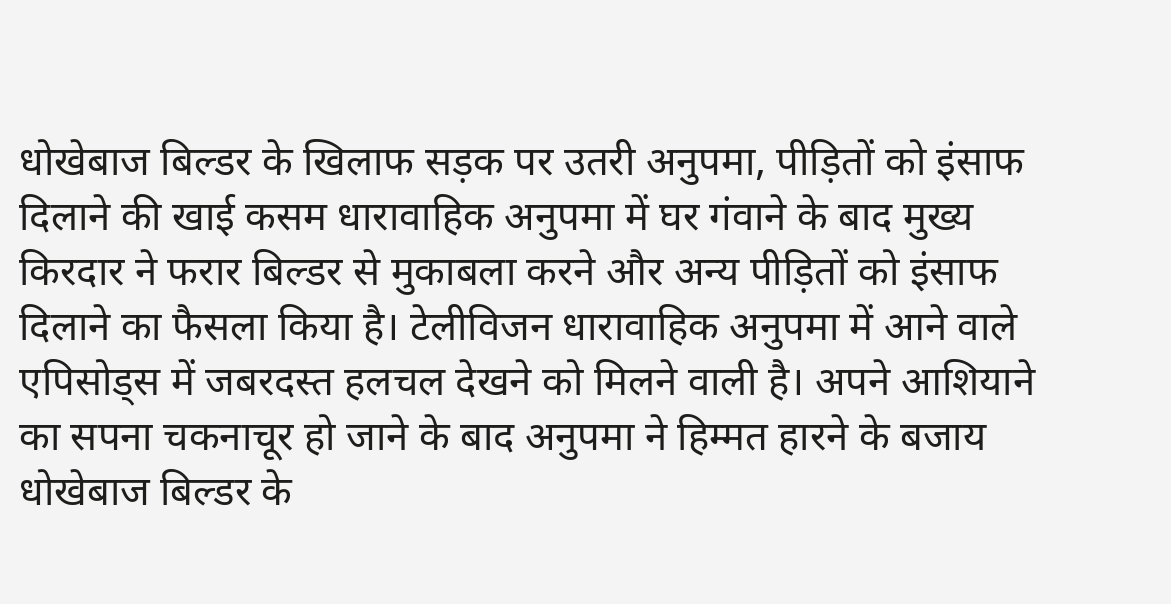धोखेबाज बिल्डर के खिलाफ सड़क पर उतरी अनुपमा, पीड़ितों को इंसाफ दिलाने की खाई कसम धारावाहिक अनुपमा में घर गंवाने के बाद मुख्य किरदार ने फरार बिल्डर से मुकाबला करने और अन्य पीड़ितों को इंसाफ दिलाने का फैसला किया है। टेलीविजन धारावाहिक अनुपमा में आने वाले एपिसोड्स में जबरदस्त हलचल देखने को मिलने वाली है। अपने आशियाने का सपना चकनाचूर हो जाने के बाद अनुपमा ने हिम्मत हारने के बजाय धोखेबाज बिल्डर के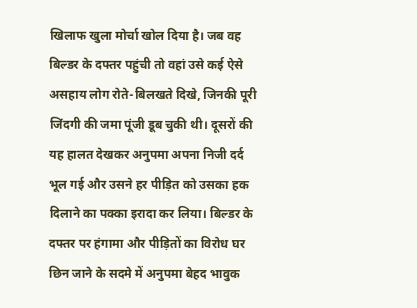खिलाफ खुला मोर्चा खोल दिया है। जब वह बिल्डर के दफ्तर पहुंची तो वहां उसे कई ऐसे असहाय लोग रोते-बिलखते दिखे, जिनकी पूरी जिंदगी की जमा पूंजी डूब चुकी थी। दूसरों की यह हालत देखकर अनुपमा अपना निजी दर्द भूल गई और उसने हर पीड़ित को उसका हक दिलाने का पक्का इरादा कर लिया। बिल्डर के दफ्तर पर हंगामा और पीड़ितों का विरोध घर छिन जाने के सदमे में अनुपमा बेहद भावुक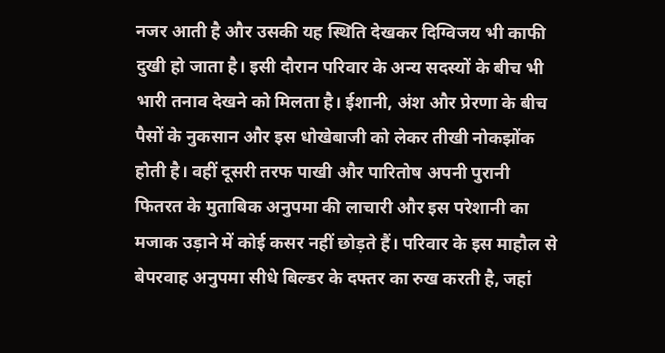नजर आती है और उसकी यह स्थिति देखकर दिग्विजय भी काफी दुखी हो जाता है। इसी दौरान परिवार के अन्य सदस्यों के बीच भी भारी तनाव देखने को मिलता है। ईशानी, अंश और प्रेरणा के बीच पैसों के नुकसान और इस धोखेबाजी को लेकर तीखी नोकझोंक होती है। वहीं दूसरी तरफ पाखी और पारितोष अपनी पुरानी फितरत के मुताबिक अनुपमा की लाचारी और इस परेशानी का मजाक उड़ाने में कोई कसर नहीं छोड़ते हैं। परिवार के इस माहौल से बेपरवाह अनुपमा सीधे बिल्डर के दफ्तर का रुख करती है, जहां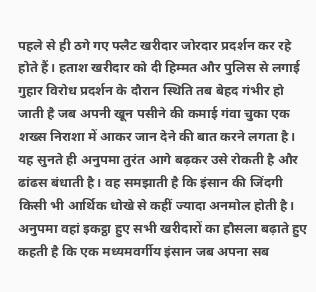पहले से ही ठगे गए फ्लैट खरीदार जोरदार प्रदर्शन कर रहे होते हैं। हताश खरीदार को दी हिम्मत और पुलिस से लगाई गुहार विरोध प्रदर्शन के दौरान स्थिति तब बेहद गंभीर हो जाती है जब अपनी खून पसीने की कमाई गंवा चुका एक शख्स निराशा में आकर जान देने की बात करने लगता है। यह सुनते ही अनुपमा तुरंत आगे बढ़कर उसे रोकती है और ढांढस बंधाती है। वह समझाती है कि इंसान की जिंदगी किसी भी आर्थिक धोखे से कहीं ज्यादा अनमोल होती है। अनुपमा वहां इकट्ठा हुए सभी खरीदारों का हौसला बढ़ाते हुए कहती है कि एक मध्यमवर्गीय इंसान जब अपना सब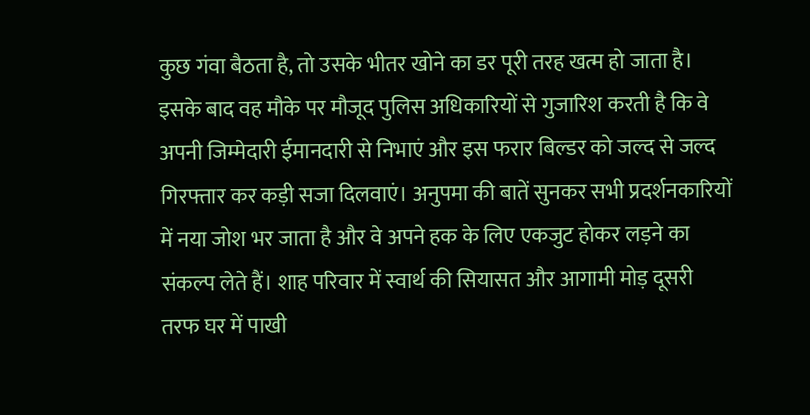कुछ गंवा बैठता है, तो उसके भीतर खोने का डर पूरी तरह खत्म हो जाता है। इसके बाद वह मौके पर मौजूद पुलिस अधिकारियों से गुजारिश करती है कि वे अपनी जिम्मेदारी ईमानदारी से निभाएं और इस फरार बिल्डर को जल्द से जल्द गिरफ्तार कर कड़ी सजा दिलवाएं। अनुपमा की बातें सुनकर सभी प्रदर्शनकारियों में नया जोश भर जाता है और वे अपने हक के लिए एकजुट होकर लड़ने का संकल्प लेते हैं। शाह परिवार में स्वार्थ की सियासत और आगामी मोड़ दूसरी तरफ घर में पाखी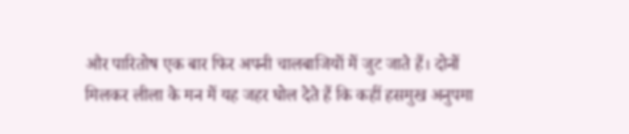और पारितोष एक बार फिर अपनी चालबाजियों में जुट जाते हैं। दोनों मिलकर लीला के मन में यह जहर घोल देते हैं कि कहीं हसमुख अनुपमा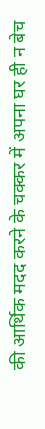की आर्थिक मदद करने के चक्कर में अपना घर ही न बेच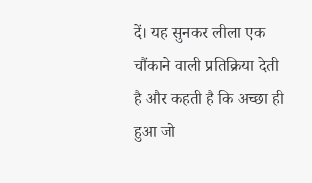दें। यह सुनकर लीला एक चौंकाने वाली प्रतिक्रिया देती है और कहती है कि अच्छा ही हुआ जो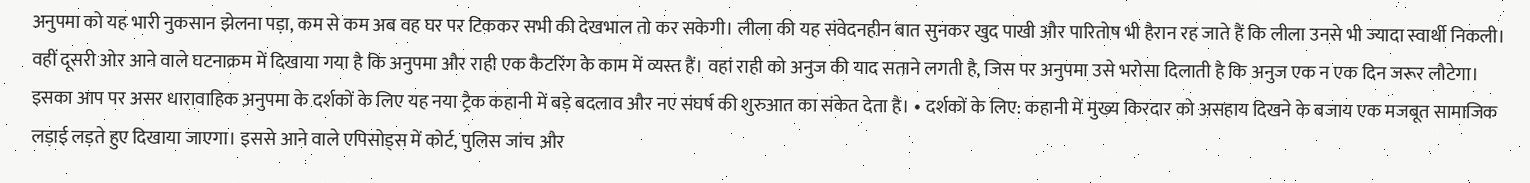अनुपमा को यह भारी नुकसान झेलना पड़ा, कम से कम अब वह घर पर टिककर सभी की देखभाल तो कर सकेगी। लीला की यह संवेदनहीन बात सुनकर खुद पाखी और पारितोष भी हैरान रह जाते हैं कि लीला उनसे भी ज्यादा स्वार्थी निकली। वहीं दूसरी ओर आने वाले घटनाक्रम में दिखाया गया है कि अनुपमा और राही एक कैटरिंग के काम में व्यस्त हैं। वहां राही को अनुज की याद सताने लगती है, जिस पर अनुपमा उसे भरोसा दिलाती है कि अनुज एक न एक दिन जरूर लौटेगा। इसका आप पर असर धारावाहिक अनुपमा के दर्शकों के लिए यह नया ट्रैक कहानी में बड़े बदलाव और नए संघर्ष की शुरुआत का संकेत देता है। • दर्शकों के लिए: कहानी में मुख्य किरदार को असहाय दिखने के बजाय एक मजबूत सामाजिक लड़ाई लड़ते हुए दिखाया जाएगा। इससे आने वाले एपिसोड्स में कोर्ट, पुलिस जांच और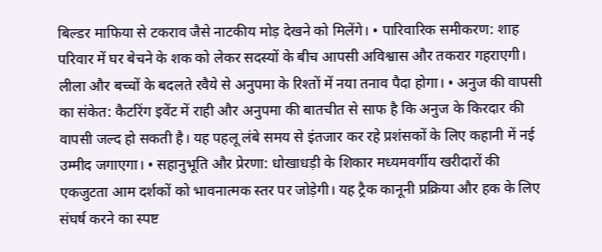बिल्डर माफिया से टकराव जैसे नाटकीय मोड़ देखने को मिलेंगे। • पारिवारिक समीकरण: शाह परिवार में घर बेचने के शक को लेकर सदस्यों के बीच आपसी अविश्वास और तकरार गहराएगी। लीला और बच्चों के बदलते रवैये से अनुपमा के रिश्तों में नया तनाव पैदा होगा। • अनुज की वापसी का संकेत: कैटरिंग इवेंट में राही और अनुपमा की बातचीत से साफ है कि अनुज के किरदार की वापसी जल्द हो सकती है। यह पहलू लंबे समय से इंतजार कर रहे प्रशंसकों के लिए कहानी में नई उम्मीद जगाएगा। • सहानुभूति और प्रेरणा: धोखाधड़ी के शिकार मध्यमवर्गीय खरीदारों की एकजुटता आम दर्शकों को भावनात्मक स्तर पर जोड़ेगी। यह ट्रैक कानूनी प्रक्रिया और हक के लिए संघर्ष करने का स्पष्ट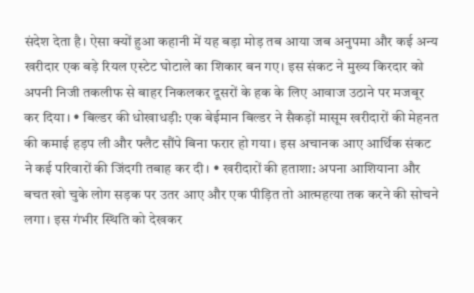संदेश देता है। ऐसा क्यों हुआ कहानी में यह बड़ा मोड़ तब आया जब अनुपमा और कई अन्य खरीदार एक बड़े रियल एस्टेट घोटाले का शिकार बन गए। इस संकट ने मुख्य किरदार को अपनी निजी तकलीफ से बाहर निकलकर दूसरों के हक के लिए आवाज उठाने पर मजबूर कर दिया। • बिल्डर की धोखाधड़ी: एक बेईमान बिल्डर ने सैकड़ों मासूम खरीदारों की मेहनत की कमाई हड़प ली और फ्लैट सौंपे बिना फरार हो गया। इस अचानक आए आर्थिक संकट ने कई परिवारों की जिंदगी तबाह कर दी। • खरीदारों की हताशा: अपना आशियाना और बचत खो चुके लोग सड़क पर उतर आए और एक पीड़ित तो आत्महत्या तक करने की सोचने लगा। इस गंभीर स्थिति को देखकर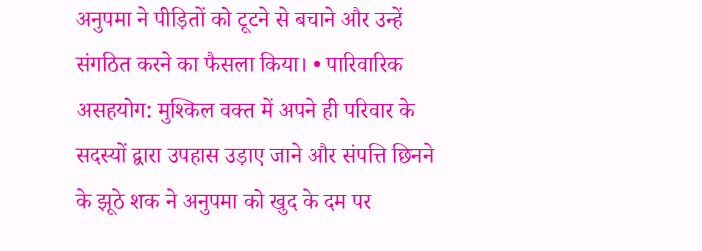अनुपमा ने पीड़ितों को टूटने से बचाने और उन्हें संगठित करने का फैसला किया। • पारिवारिक असहयोग: मुश्किल वक्त में अपने ही परिवार के सदस्यों द्वारा उपहास उड़ाए जाने और संपत्ति छिनने के झूठे शक ने अनुपमा को खुद के दम पर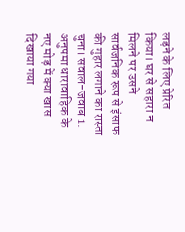लड़ने के लिए प्रेरित किया। घर से सहारा न मिलने पर उसने सार्वजनिक रूप से इंसाफ की गुहार लगाने का रास्ता चुना। सवाल-जवाब 1. अनुपमा धारावाहिक के नए मोड़ में क्या खास दिखाया गया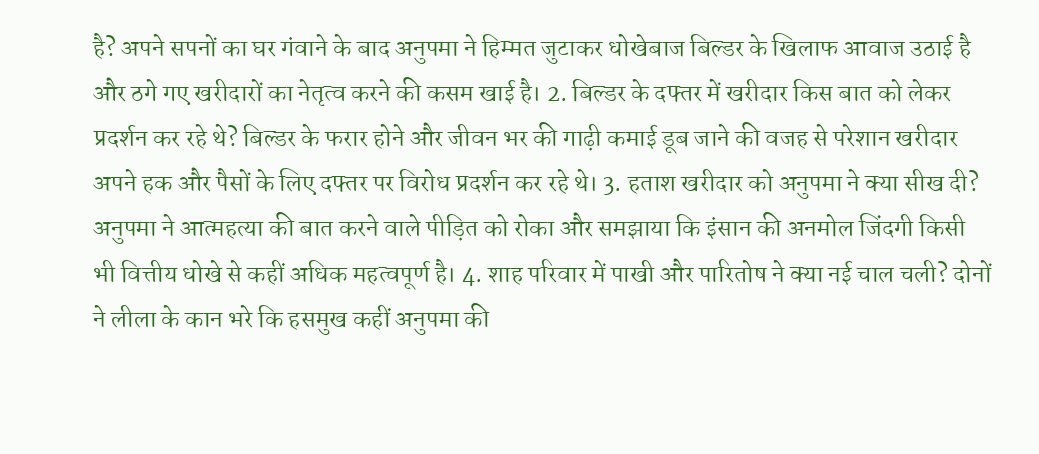है? अपने सपनों का घर गंवाने के बाद अनुपमा ने हिम्मत जुटाकर धोखेबाज बिल्डर के खिलाफ आवाज उठाई है और ठगे गए खरीदारों का नेतृत्व करने की कसम खाई है। 2. बिल्डर के दफ्तर में खरीदार किस बात को लेकर प्रदर्शन कर रहे थे? बिल्डर के फरार होने और जीवन भर की गाढ़ी कमाई डूब जाने की वजह से परेशान खरीदार अपने हक और पैसों के लिए दफ्तर पर विरोध प्रदर्शन कर रहे थे। 3. हताश खरीदार को अनुपमा ने क्या सीख दी? अनुपमा ने आत्महत्या की बात करने वाले पीड़ित को रोका और समझाया कि इंसान की अनमोल जिंदगी किसी भी वित्तीय धोखे से कहीं अधिक महत्वपूर्ण है। 4. शाह परिवार में पाखी और पारितोष ने क्या नई चाल चली? दोनों ने लीला के कान भरे कि हसमुख कहीं अनुपमा की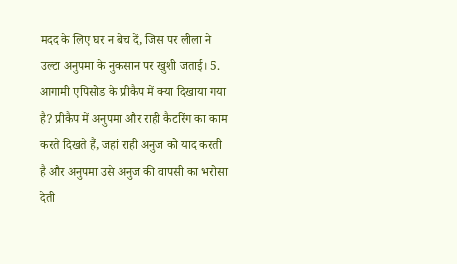मदद के लिए घर न बेच दें, जिस पर लीला ने उल्टा अनुपमा के नुकसान पर खुशी जताई। 5. आगामी एपिसोड के प्रीकैप में क्या दिखाया गया है? प्रीकैप में अनुपमा और राही कैटरिंग का काम करते दिखते हैं, जहां राही अनुज को याद करती है और अनुपमा उसे अनुज की वापसी का भरोसा देती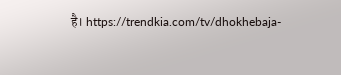है। https://trendkia.com/tv/dhokhebaja-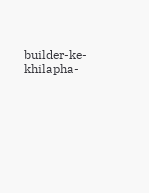builder-ke-khilapha-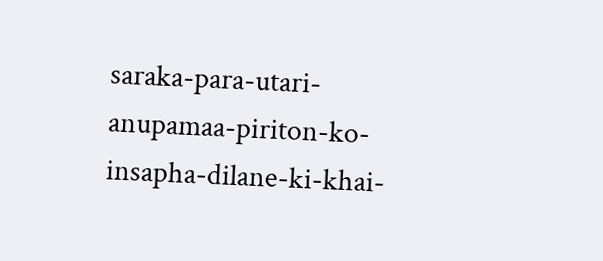saraka-para-utari-anupamaa-piriton-ko-insapha-dilane-ki-khai-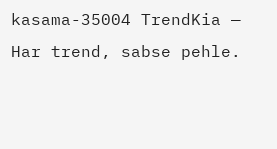kasama-35004 TrendKia — Har trend, sabse pehle.